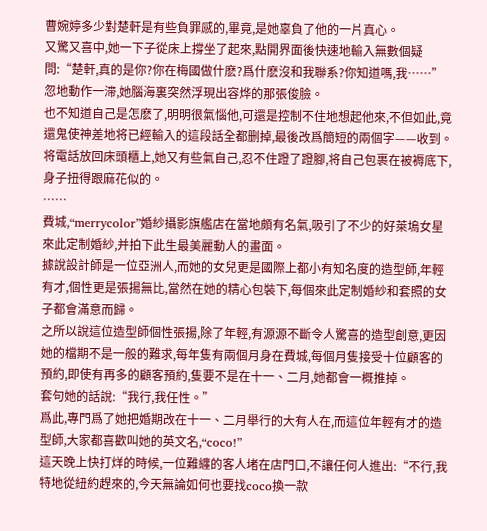曹婉婷多少對楚軒是有些負罪感的,畢竟,是她辜負了他的一片真心。
又驚又喜中,她一下子從床上撐坐了起來,點開界面後快速地輸入無數個疑問:“楚軒,真的是你?你在梅國做什麽?爲什麽沒和我聯系?你知道嗎,我……”
忽地動作一滞,她腦海裏突然浮現出容烨的那張俊臉。
也不知道自己是怎麽了,明明很氣惱他,可還是控制不住地想起他來,不但如此,竟還鬼使神差地将已經輸入的這段話全都删掉,最後改爲簡短的兩個字——收到。
将電話放回床頭櫃上,她又有些氣自己,忍不住蹬了蹬腳,将自己包裹在被褥底下,身子扭得跟麻花似的。
……
費城,“merrycolor”婚紗攝影旗艦店在當地頗有名氣,吸引了不少的好萊塢女星來此定制婚紗,并拍下此生最美麗動人的畫面。
據說設計師是一位亞洲人,而她的女兒更是國際上都小有知名度的造型師,年輕有才,個性更是張揚無比,當然在她的精心包裝下,每個來此定制婚紗和套照的女子都會滿意而歸。
之所以說這位造型師個性張揚,除了年輕,有源源不斷令人驚喜的造型創意,更因她的檔期不是一般的難求,每年隻有兩個月身在費城,每個月隻接受十位顧客的預約,即使有再多的顧客預約,隻要不是在十一、二月,她都會一概推掉。
套句她的話說:“我行,我任性。”
爲此,專門爲了她把婚期改在十一、二月舉行的大有人在,而這位年輕有才的造型師,大家都喜歡叫她的英文名,“coco!”
這天晚上快打烊的時候,一位難纏的客人堵在店門口,不讓任何人進出:“不行,我特地從紐約趕來的,今天無論如何也要找coco換一款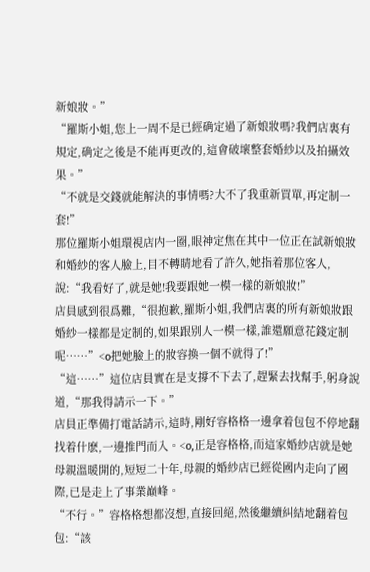新娘妝。”
“羅斯小姐,您上一周不是已經确定過了新娘妝嗎?我們店裏有規定,确定之後是不能再更改的,這會破壞整套婚紗以及拍攝效果。”
“不就是交錢就能解決的事情嗎?大不了我重新買單,再定制一套!”
那位羅斯小姐環視店内一圈,眼神定焦在其中一位正在試新娘妝和婚紗的客人臉上,目不轉睛地看了許久,她指着那位客人,說:“我看好了,就是她!我要跟她一模一樣的新娘妝!”
店員感到很爲難,“很抱歉,羅斯小姐,我們店裏的所有新娘妝跟婚紗一樣都是定制的,如果跟别人一模一樣,誰還願意花錢定制呢……”<o把她臉上的妝容換一個不就得了!”
“這……”這位店員實在是支撐不下去了,趕緊去找幫手,躬身說道,“那我得請示一下。”
店員正準備打電話請示,這時,剛好容格格一邊拿着包包不停地翻找着什麽,一邊推門而入。<o,正是容格格,而這家婚紗店就是她母親溫暖開的,短短二十年,母親的婚紗店已經從國内走向了國際,已是走上了事業巅峰。
“不行。”容格格想都沒想,直接回絕,然後繼續糾結地翻着包包:“該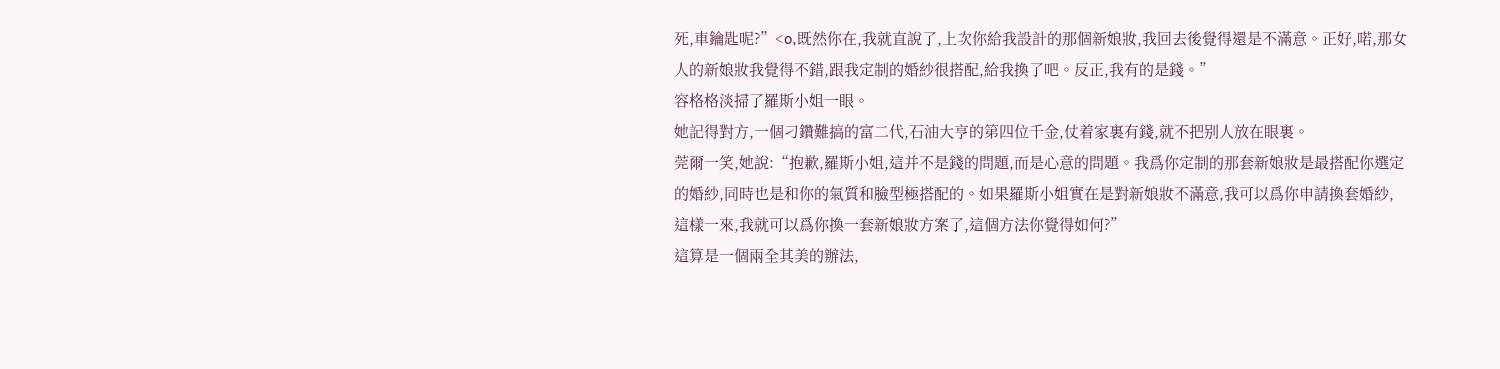死,車鑰匙呢?”<o,既然你在,我就直說了,上次你給我設計的那個新娘妝,我回去後覺得還是不滿意。正好,喏,那女人的新娘妝我覺得不錯,跟我定制的婚紗很搭配,給我換了吧。反正,我有的是錢。”
容格格淡掃了羅斯小姐一眼。
她記得對方,一個刁鑽難搞的富二代,石油大亨的第四位千金,仗着家裏有錢,就不把别人放在眼裏。
莞爾一笑,她說:“抱歉,羅斯小姐,這并不是錢的問題,而是心意的問題。我爲你定制的那套新娘妝是最搭配你選定的婚紗,同時也是和你的氣質和臉型極搭配的。如果羅斯小姐實在是對新娘妝不滿意,我可以爲你申請換套婚紗,這樣一來,我就可以爲你換一套新娘妝方案了,這個方法你覺得如何?”
這算是一個兩全其美的辦法,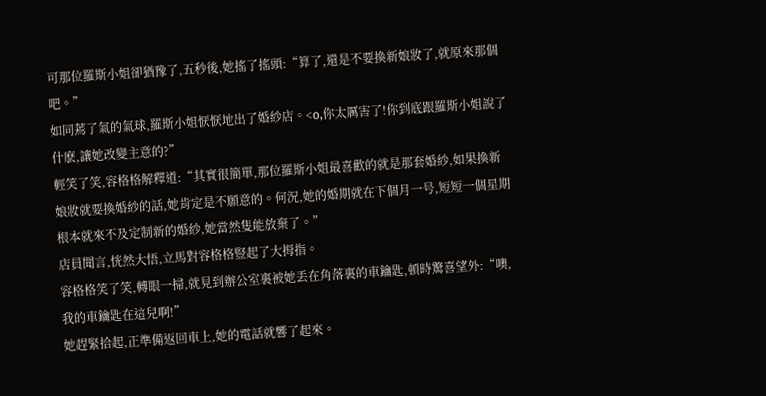可那位羅斯小姐卻猶豫了,五秒後,她搖了搖頭:“算了,還是不要換新娘妝了,就原來那個吧。”
如同蔫了氣的氣球,羅斯小姐恹恹地出了婚紗店。<o,你太厲害了!你到底跟羅斯小姐說了什麽,讓她改變主意的?”
輕笑了笑,容格格解釋道:“其實很簡單,那位羅斯小姐最喜歡的就是那套婚紗,如果換新娘妝就要換婚紗的話,她肯定是不願意的。何況,她的婚期就在下個月一号,短短一個星期根本就來不及定制新的婚紗,她當然隻能放棄了。”
店員聞言,恍然大悟,立馬對容格格豎起了大拇指。
容格格笑了笑,轉眼一掃,就見到辦公室裏被她丢在角落裏的車鑰匙,頓時驚喜望外:“噢,我的車鑰匙在這兒啊!”
她趕緊拾起,正準備返回車上,她的電話就響了起來。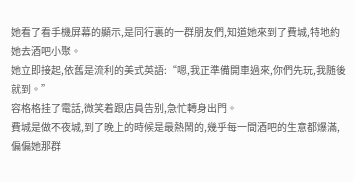她看了看手機屏幕的顯示,是同行裏的一群朋友們,知道她來到了費城,特地約她去酒吧小聚。
她立即接起,依舊是流利的美式英語:“嗯,我正準備開車過來,你們先玩,我随後就到。”
容格格挂了電話,微笑着跟店員告别,急忙轉身出門。
費城是做不夜城,到了晚上的時候是最熱鬧的,幾乎每一間酒吧的生意都爆滿,偏偏她那群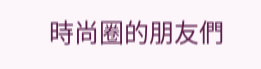時尚圈的朋友們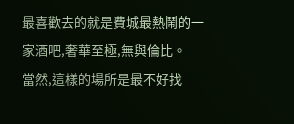最喜歡去的就是費城最熱鬧的一家酒吧,奢華至極,無與倫比。
當然,這樣的場所是最不好找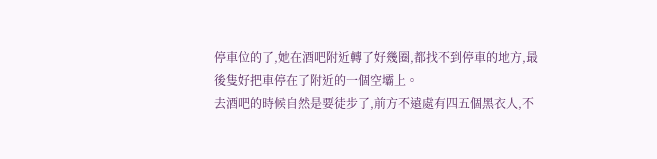停車位的了,她在酒吧附近轉了好幾圈,都找不到停車的地方,最後隻好把車停在了附近的一個空壩上。
去酒吧的時候自然是要徒步了,前方不遠處有四五個黑衣人,不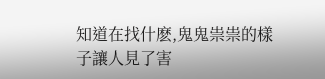知道在找什麽,鬼鬼祟祟的樣子讓人見了害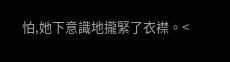怕,她下意識地攏緊了衣襟。<